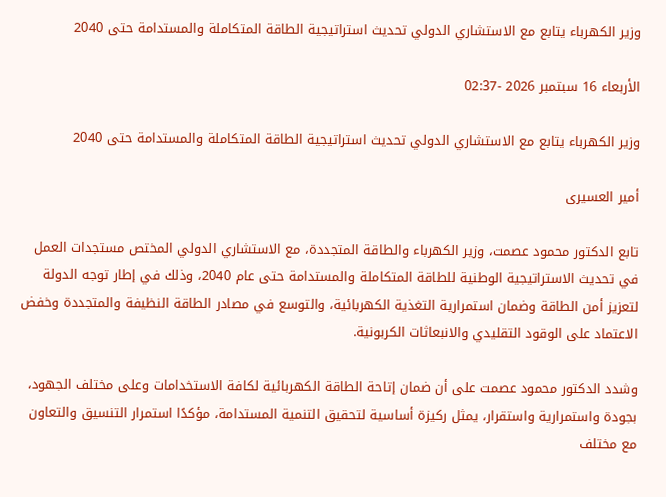وزير الكهرباء يتابع مع الاستشاري الدولي تحديث استراتيجية الطاقة المتكاملة والمستدامة حتى 2040

الأربعاء 16 سبتمبر 2026 -02:37

وزير الكهرباء يتابع مع الاستشاري الدولي تحديث استراتيجية الطاقة المتكاملة والمستدامة حتى 2040

أمير العسيرى

تابع الدكتور محمود عصمت، وزير الكهرباء والطاقة المتجددة، مع الاستشاري الدولي المختص مستجدات العمل في تحديث الاستراتيجية الوطنية للطاقة المتكاملة والمستدامة حتى عام 2040، وذلك في إطار توجه الدولة لتعزيز أمن الطاقة وضمان استمرارية التغذية الكهربائية، والتوسع في مصادر الطاقة النظيفة والمتجددة وخفض الاعتماد على الوقود التقليدي والانبعاثات الكربونية.

وشدد الدكتور محمود عصمت على أن ضمان إتاحة الطاقة الكهربائية لكافة الاستخدامات وعلى مختلف الجهود، بجودة واستمرارية واستقرار، يمثل ركيزة أساسية لتحقيق التنمية المستدامة، مؤكدًا استمرار التنسيق والتعاون مع مختلف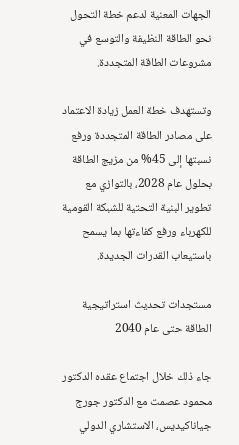الجهات المعنية لدعم خطة التحول نحو الطاقة النظيفة والتوسع في مشروعات الطاقة المتجددة.

وتستهدف خطة العمل زيادة الاعتماد على مصادر الطاقة المتجددة ورفع نسبتها إلى 45% من مزيج الطاقة بحلول عام 2028، بالتوازي مع تطوير البنية التحتية للشبكة القومية للكهرباء ورفع كفاءتها بما يسمح باستيعاب القدرات الجديدة.

مستجدات تحديث استراتيجية الطاقة حتى عام 2040

جاء ذلك خلال اجتماع عقده الدكتور محمود عصمت مع الدكتور جورج جياناكيديس، الاستشاري الدولي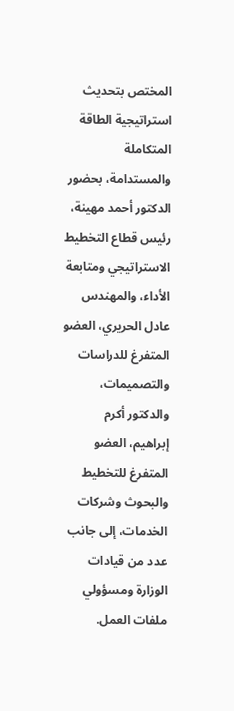المختص بتحديث استراتيجية الطاقة المتكاملة والمستدامة، بحضور الدكتور أحمد مهينة، رئيس قطاع التخطيط الاستراتيجي ومتابعة الأداء، والمهندس عادل الحريري، العضو المتفرغ للدراسات والتصميمات، والدكتور أكرم إبراهيم، العضو المتفرغ للتخطيط والبحوث وشركات الخدمات، إلى جانب عدد من قيادات الوزارة ومسؤولي ملفات العمل.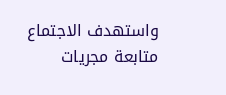واستهدف الاجتماع متابعة مجريات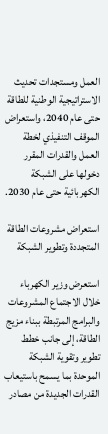العمل ومستجدات تحديث الاستراتيجية الوطنية للطاقة حتى عام 2040، واستعراض الموقف التنفيذي لخطة العمل والقدرات المقرر دخولها على الشبكة الكهربائية حتى عام 2030.

استعراض مشروعات الطاقة المتجددة وتطوير الشبكة

استعرض وزير الكهرباء خلال الاجتماع المشروعات والبرامج المرتبطة ببناء مزيج الطاقة، إلى جانب خطط تطوير وتقوية الشبكة الموحدة بما يسمح باستيعاب القدرات الجديدة من مصادر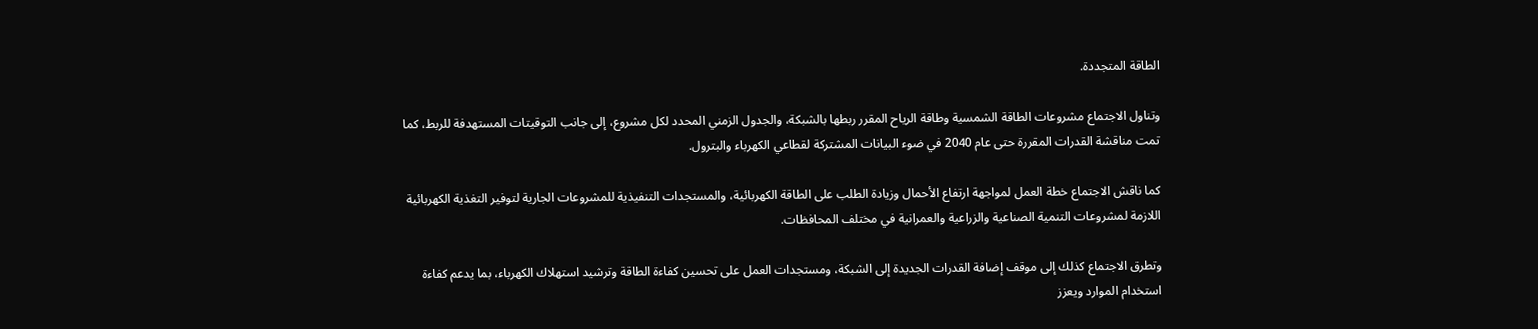الطاقة المتجددة.

وتناول الاجتماع مشروعات الطاقة الشمسية وطاقة الرياح المقرر ربطها بالشبكة، والجدول الزمني المحدد لكل مشروع، إلى جانب التوقيتات المستهدفة للربط، كما تمت مناقشة القدرات المقررة حتى عام 2040 في ضوء البيانات المشتركة لقطاعي الكهرباء والبترول.

كما ناقش الاجتماع خطة العمل لمواجهة ارتفاع الأحمال وزيادة الطلب على الطاقة الكهربائية، والمستجدات التنفيذية للمشروعات الجارية لتوفير التغذية الكهربائية اللازمة لمشروعات التنمية الصناعية والزراعية والعمرانية في مختلف المحافظات.

وتطرق الاجتماع كذلك إلى موقف إضافة القدرات الجديدة إلى الشبكة، ومستجدات العمل على تحسين كفاءة الطاقة وترشيد استهلاك الكهرباء، بما يدعم كفاءة استخدام الموارد ويعزز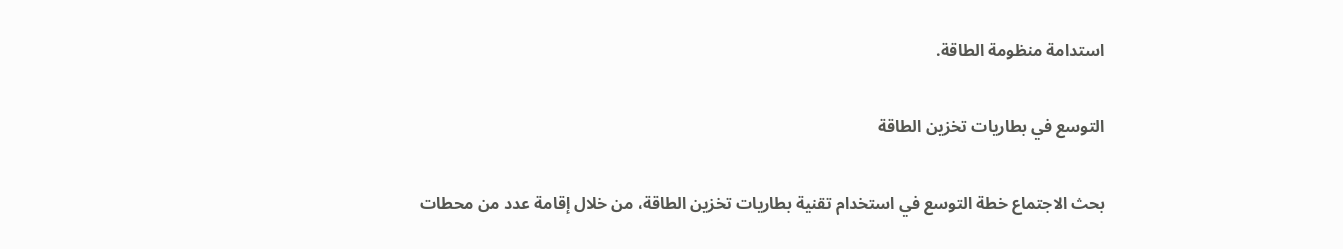استدامة منظومة الطاقة.

التوسع في بطاريات تخزين الطاقة

بحث الاجتماع خطة التوسع في استخدام تقنية بطاريات تخزين الطاقة، من خلال إقامة عدد من محطات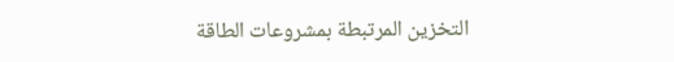التخزين المرتبطة بمشروعات الطاقة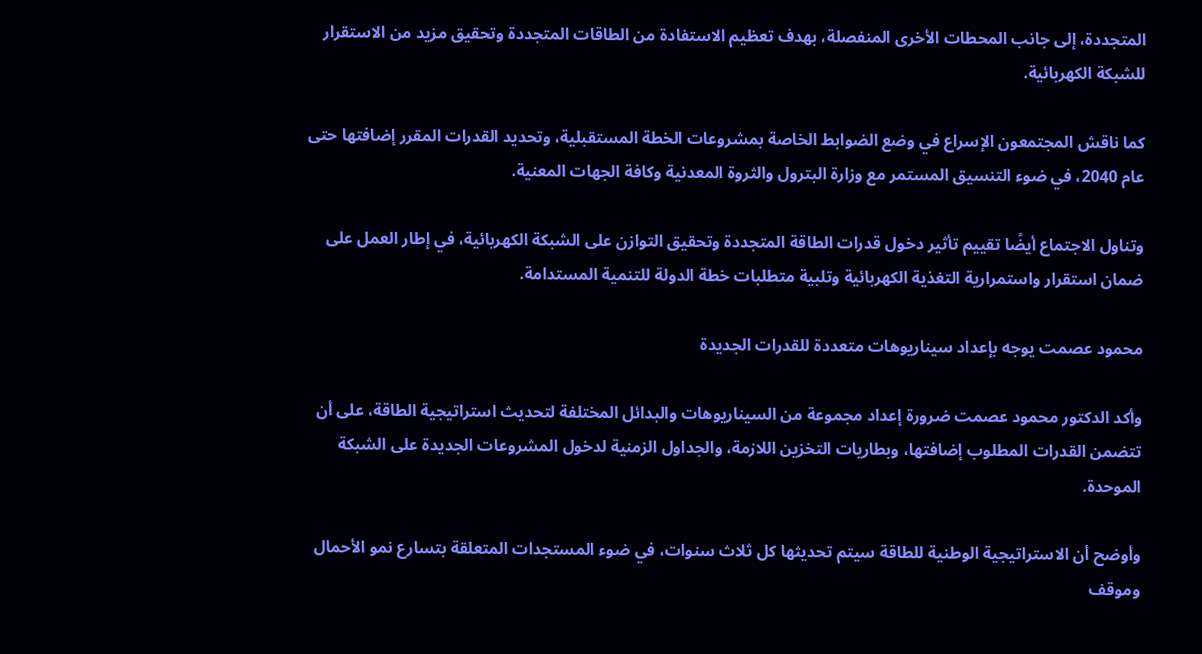المتجددة، إلى جانب المحطات الأخرى المنفصلة، بهدف تعظيم الاستفادة من الطاقات المتجددة وتحقيق مزيد من الاستقرار للشبكة الكهربائية.

كما ناقش المجتمعون الإسراع في وضع الضوابط الخاصة بمشروعات الخطة المستقبلية، وتحديد القدرات المقرر إضافتها حتى عام 2040، في ضوء التنسيق المستمر مع وزارة البترول والثروة المعدنية وكافة الجهات المعنية.

وتناول الاجتماع أيضًا تقييم تأثير دخول قدرات الطاقة المتجددة وتحقيق التوازن على الشبكة الكهربائية، في إطار العمل على ضمان استقرار واستمرارية التغذية الكهربائية وتلبية متطلبات خطة الدولة للتنمية المستدامة.

محمود عصمت يوجه بإعداد سيناريوهات متعددة للقدرات الجديدة

وأكد الدكتور محمود عصمت ضرورة إعداد مجموعة من السيناريوهات والبدائل المختلفة لتحديث استراتيجية الطاقة، على أن تتضمن القدرات المطلوب إضافتها، وبطاريات التخزين اللازمة، والجداول الزمنية لدخول المشروعات الجديدة على الشبكة الموحدة.

وأوضح أن الاستراتيجية الوطنية للطاقة سيتم تحديثها كل ثلاث سنوات، في ضوء المستجدات المتعلقة بتسارع نمو الأحمال وموقف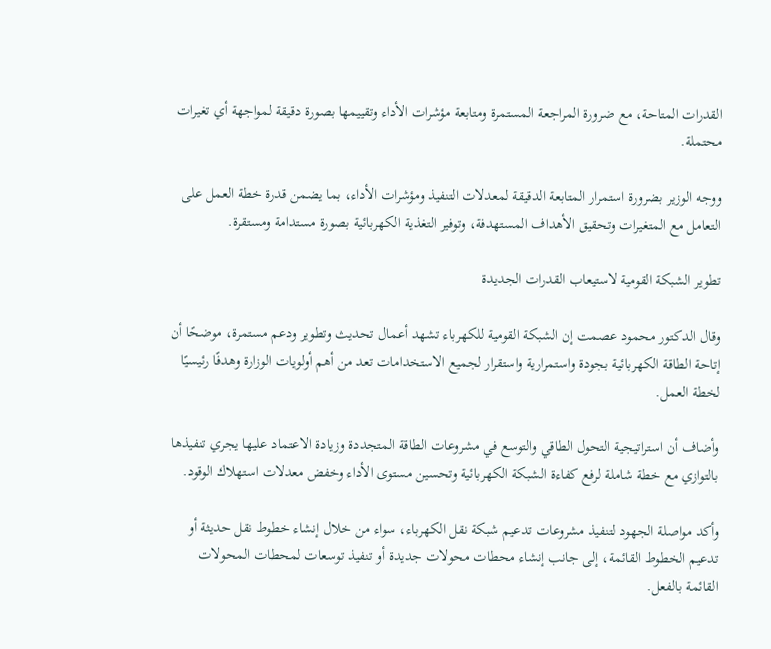القدرات المتاحة، مع ضرورة المراجعة المستمرة ومتابعة مؤشرات الأداء وتقييمها بصورة دقيقة لمواجهة أي تغيرات محتملة.

ووجه الوزير بضرورة استمرار المتابعة الدقيقة لمعدلات التنفيذ ومؤشرات الأداء، بما يضمن قدرة خطة العمل على التعامل مع المتغيرات وتحقيق الأهداف المستهدفة، وتوفير التغذية الكهربائية بصورة مستدامة ومستقرة.

تطوير الشبكة القومية لاستيعاب القدرات الجديدة

وقال الدكتور محمود عصمت إن الشبكة القومية للكهرباء تشهد أعمال تحديث وتطوير ودعم مستمرة، موضحًا أن إتاحة الطاقة الكهربائية بجودة واستمرارية واستقرار لجميع الاستخدامات تعد من أهم أولويات الوزارة وهدفًا رئيسيًا لخطة العمل.

وأضاف أن استراتيجية التحول الطاقي والتوسع في مشروعات الطاقة المتجددة وزيادة الاعتماد عليها يجري تنفيذها بالتوازي مع خطة شاملة لرفع كفاءة الشبكة الكهربائية وتحسين مستوى الأداء وخفض معدلات استهلاك الوقود.

وأكد مواصلة الجهود لتنفيذ مشروعات تدعيم شبكة نقل الكهرباء، سواء من خلال إنشاء خطوط نقل حديثة أو تدعيم الخطوط القائمة، إلى جانب إنشاء محطات محولات جديدة أو تنفيذ توسعات لمحطات المحولات القائمة بالفعل.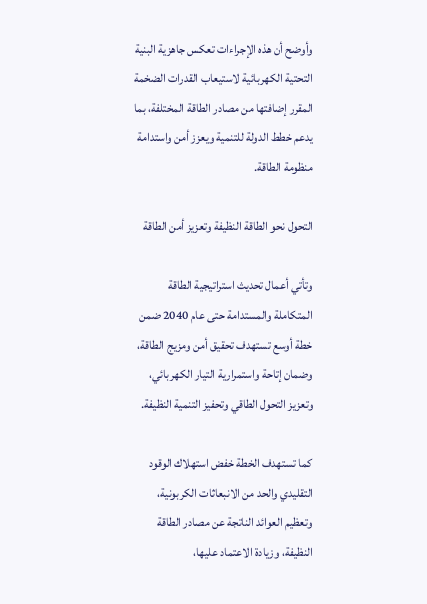وأوضح أن هذه الإجراءات تعكس جاهزية البنية التحتية الكهربائية لاستيعاب القدرات الضخمة المقرر إضافتها من مصادر الطاقة المختلفة، بما يدعم خطط الدولة للتنمية ويعزز أمن واستدامة منظومة الطاقة.

التحول نحو الطاقة النظيفة وتعزيز أمن الطاقة

وتأتي أعمال تحديث استراتيجية الطاقة المتكاملة والمستدامة حتى عام 2040 ضمن خطة أوسع تستهدف تحقيق أمن ومزيج الطاقة، وضمان إتاحة واستمرارية التيار الكهربائي، وتعزيز التحول الطاقي وتحفيز التنمية النظيفة.

كما تستهدف الخطة خفض استهلاك الوقود التقليدي والحد من الانبعاثات الكربونية، وتعظيم العوائد الناتجة عن مصادر الطاقة النظيفة، وزيادة الاعتماد عليها،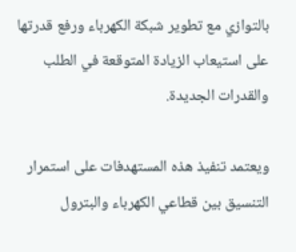بالتوازي مع تطوير شبكة الكهرباء ورفع قدرتها على استيعاب الزيادة المتوقعة في الطلب والقدرات الجديدة.

ويعتمد تنفيذ هذه المستهدفات على استمرار التنسيق بين قطاعي الكهرباء والبترول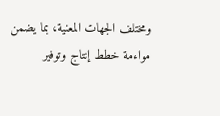ومختلف الجهات المعنية، بما يضمن مواءمة خطط إنتاج وتوفير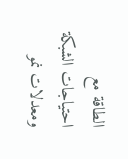الطاقة مع احتياجات الشبكة ومعدلات نمو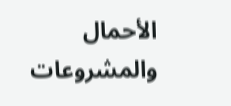الأحمال والمشروعات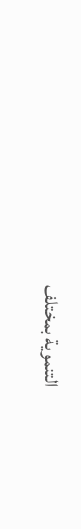التنموية بمختلف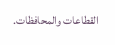القطاعات والمحافظات.